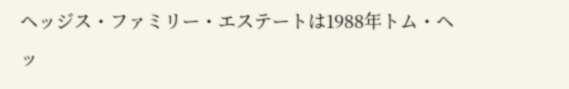ヘッジス・ファミリー・エステートは1988年トム・ヘッ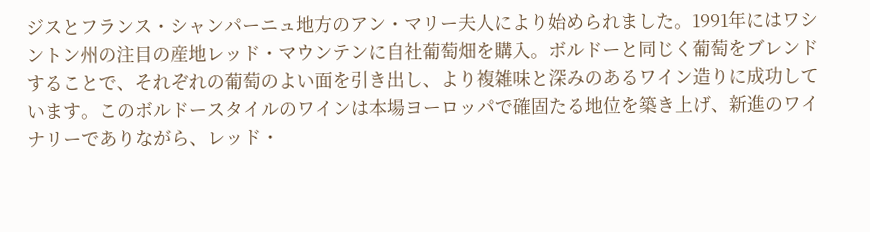ジスとフランス・シャンパーニュ地方のアン・マリー夫人により始められました。1991年にはワシントン州の注目の産地レッド・マウンテンに自社葡萄畑を購入。ボルドーと同じく葡萄をブレンドすることで、それぞれの葡萄のよい面を引き出し、より複雑味と深みのあるワイン造りに成功しています。このボルドースタイルのワインは本場ヨーロッパで確固たる地位を築き上げ、新進のワイナリーでありながら、レッド・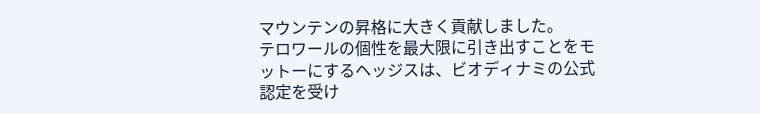マウンテンの昇格に大きく貢献しました。
テロワールの個性を最大限に引き出すことをモットーにするヘッジスは、ビオディナミの公式認定を受け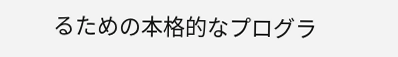るための本格的なプログラ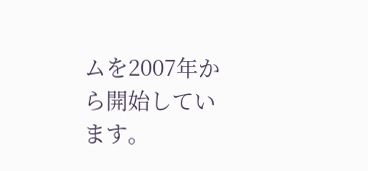ムを2007年から開始しています。